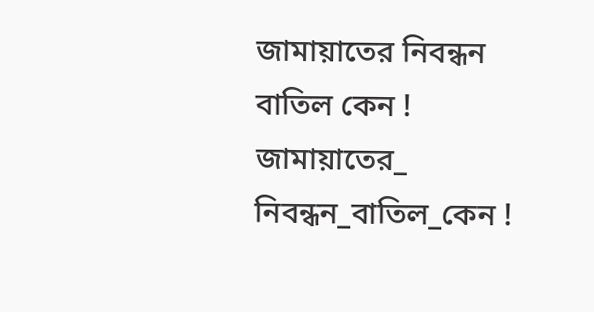জামায়াতের নিবন্ধন বাতিল কেন !
জামায়াতের_ নিবন্ধন_বাতিল_কেন !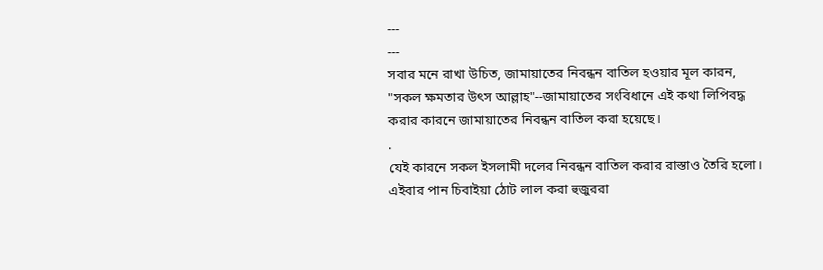---
---
সবার মনে রাখা উচিত, জামায়াতের নিবন্ধন বাতিল হওয়ার মূল কারন,
"সকল ক্ষমতার উৎস আল্লাহ"--জামায়াতের সংবিধানে এই কথা লিপিবদ্ধ করার কারনে জামায়াতের নিবন্ধন বাতিল করা হয়েছে।
.
যেই কারনে সকল ইসলামী দলের নিবন্ধন বাতিল করার রাস্তাও তৈরি হলো।
এইবার পান চিবাইয়া ঠোট লাল করা হুজুররা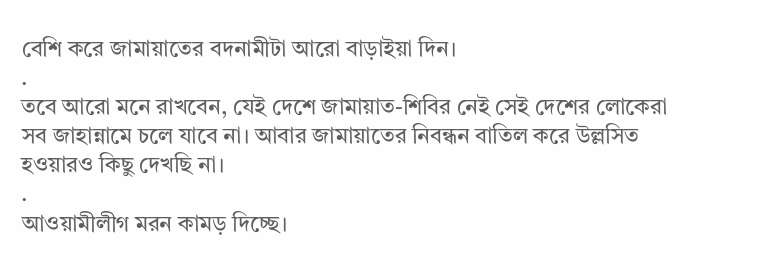বেশি করে জামায়াতের বদনামীটা আরো বাড়াইয়া দিন।
.
তবে আরো মনে রাখবেন, যেই দেশে জামায়াত-শিবির নেই সেই দেশের লোকেরা সব জাহান্নামে চলে যাবে না। আবার জামায়াতের নিবন্ধন বাতিল করে উল্লসিত হওয়ারও কিছু দেখছি না।
.
আওয়ামীলীগ মরন কামড় দিচ্ছে।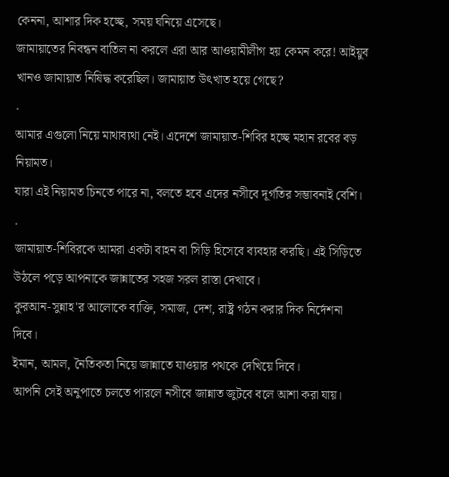কেননা, আশার দিক হচ্ছে, সময় ঘনিয়ে এসেছে।
জামায়াতের নিবন্ধন বাতিল না করলে এরা আর আওয়ামীলীগ হয় কেমন করে! আইয়ুব খানও জামায়াত নিষিদ্ধ করেছিল। জামায়াত উৎখাত হয়ে গেছে?
.
আমার এগুলো নিয়ে মাথাব্যথা নেই। এদেশে জামায়াত-শিবির হচ্ছে মহান রবের বড় নিয়ামত।
যারা এই নিয়ামত চিনতে পারে না, বলতে হবে এদের নসীবে দূর্গতির সম্ভাবনাই বেশি।
.
জামায়াত-শিবিরকে আমরা একটা বাহন বা সিড়ি হিসেবে ব্যবহার করছি। এই সিড়িতে উঠলে পড়ে আপনাকে জান্নাতের সহজ সরল রাস্তা দেখাবে।
কুরআন-সুন্নাহ'র আলোকে ব্যক্তি, সমাজ, দেশ, রাষ্ট্র গঠন করার দিক নির্দেশনা দিবে।
ইমান, আমল, নৈতিকতা নিয়ে জান্নাতে যাওয়ার পথকে দেখিয়ে দিবে।
আপনি সেই অনুপাতে চলতে পারলে নসীবে জান্নাত জুটবে বলে আশা করা যায়।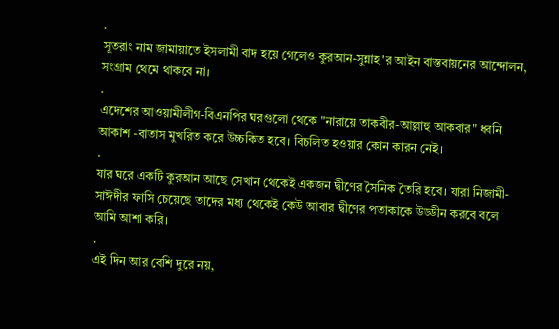.
সূতরাং নাম জামায়াতে ইসলামী বাদ হয়ে গেলেও কুরআন-সুন্নাহ'র আইন বাস্তবায়নের আন্দোলন, সংগ্রাম থেমে থাকবে না।
.
এদেশের আওয়ামীলীগ-বিএনপির ঘরগুলো থেকে "নারায়ে তাকবীর-আল্লাহু আকবার" ধ্বনি আকাশ -বাতাস মুখরিত করে উচ্চকিত হবে। বিচলিত হওয়ার কোন কারন নেই।
.
যার ঘরে একটি কুরআন আছে সেখান থেকেই একজন দ্বীণের সৈনিক তৈরি হবে। যারা নিজামী-সাঈদীর ফাসি চেয়েছে তাদের মধ্য থেকেই কেউ আবার দ্বীণের পতাকাকে উড্ডীন করবে বলে আমি আশা করি।
.
এই দিন আর বেশি দুরে নয়,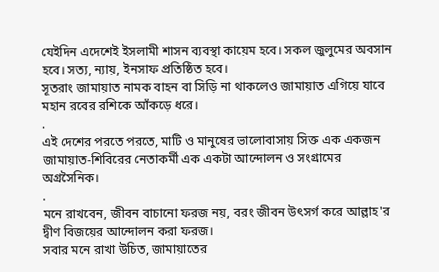যেইদিন এদেশেই ইসলামী শাসন ব্যবস্থা কায়েম হবে। সকল জুলুমের অবসান হবে। সত্য, ন্যায়, ইনসাফ প্রতিষ্ঠিত হবে।
সূতরাং জামায়াত নামক বাহন বা সিড়ি না থাকলেও জামায়াত এগিয়ে যাবে মহান রবের রশিকে আঁকড়ে ধরে।
.
এই দেশের পরতে পরতে, মাটি ও মানুষের ভালোবাসায় সিক্ত এক একজন জামায়াত-শিবিরের নেতাকর্মী এক একটা আন্দোলন ও সংগ্রামের অগ্রসৈনিক।
.
মনে রাখবেন, জীবন বাচানো ফরজ নয়, বরং জীবন উৎসর্গ করে আল্লাহ'র দ্বীণ বিজয়ের আন্দোলন করা ফরজ।
সবার মনে রাখা উচিত, জামায়াতের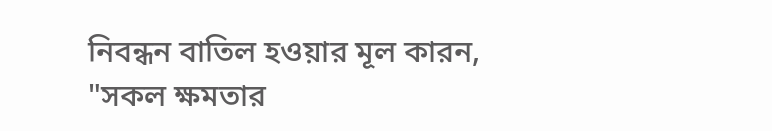নিবন্ধন বাতিল হওয়ার মূল কারন,
"সকল ক্ষমতার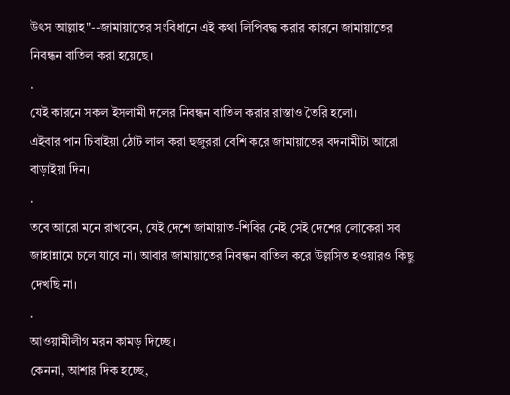উৎস আল্লাহ"--জামায়াতের সংবিধানে এই কথা লিপিবদ্ধ করার কারনে জামায়াতের নিবন্ধন বাতিল করা হয়েছে।
.
যেই কারনে সকল ইসলামী দলের নিবন্ধন বাতিল করার রাস্তাও তৈরি হলো।
এইবার পান চিবাইয়া ঠোট লাল করা হুজুররা বেশি করে জামায়াতের বদনামীটা আরো বাড়াইয়া দিন।
.
তবে আরো মনে রাখবেন, যেই দেশে জামায়াত-শিবির নেই সেই দেশের লোকেরা সব জাহান্নামে চলে যাবে না। আবার জামায়াতের নিবন্ধন বাতিল করে উল্লসিত হওয়ারও কিছু দেখছি না।
.
আওয়ামীলীগ মরন কামড় দিচ্ছে।
কেননা, আশার দিক হচ্ছে,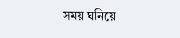সময় ঘনিয়ে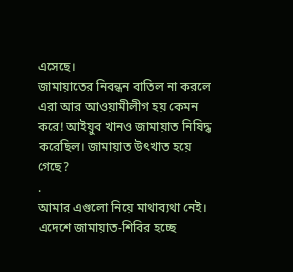এসেছে।
জামায়াতের নিবন্ধন বাতিল না করলে এরা আর আওয়ামীলীগ হয় কেমন করে! আইয়ুব খানও জামায়াত নিষিদ্ধ করেছিল। জামায়াত উৎখাত হয়ে গেছে?
.
আমার এগুলো নিয়ে মাথাব্যথা নেই। এদেশে জামায়াত-শিবির হচ্ছে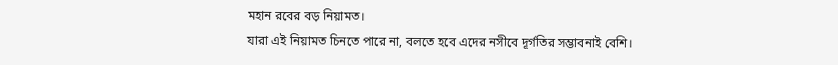মহান রবের বড় নিয়ামত।
যারা এই নিয়ামত চিনতে পারে না, বলতে হবে এদের নসীবে দূর্গতির সম্ভাবনাই বেশি।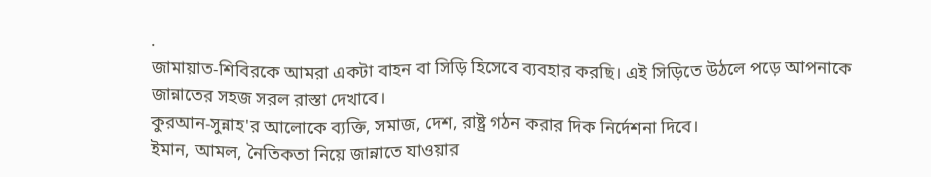.
জামায়াত-শিবিরকে আমরা একটা বাহন বা সিড়ি হিসেবে ব্যবহার করছি। এই সিড়িতে উঠলে পড়ে আপনাকে জান্নাতের সহজ সরল রাস্তা দেখাবে।
কুরআন-সুন্নাহ'র আলোকে ব্যক্তি, সমাজ, দেশ, রাষ্ট্র গঠন করার দিক নির্দেশনা দিবে।
ইমান, আমল, নৈতিকতা নিয়ে জান্নাতে যাওয়ার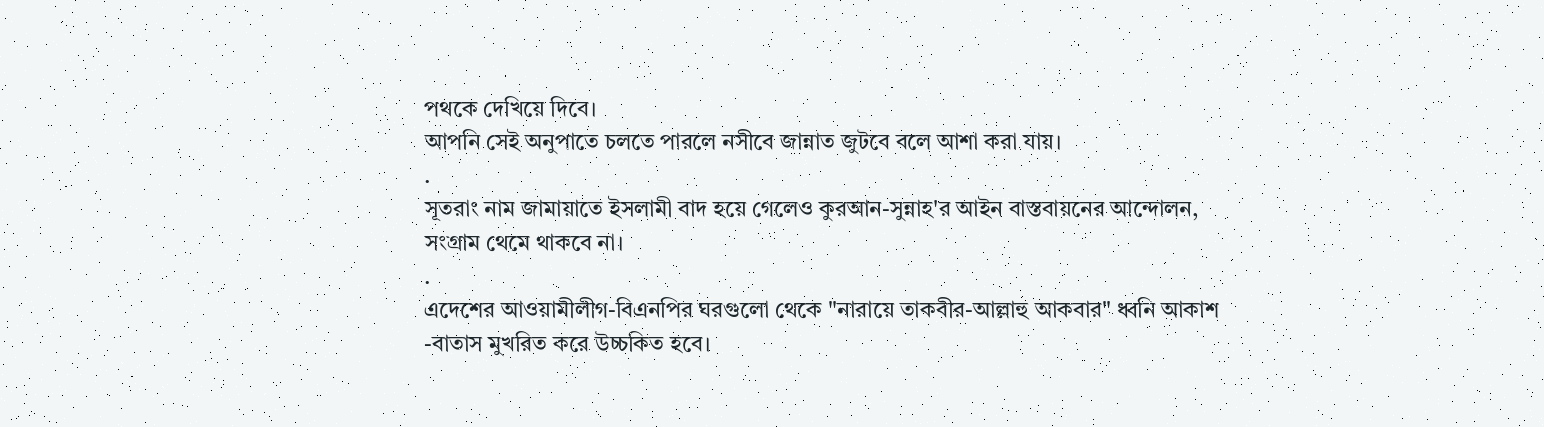পথকে দেখিয়ে দিবে।
আপনি সেই অনুপাতে চলতে পারলে নসীবে জান্নাত জুটবে বলে আশা করা যায়।
.
সূতরাং নাম জামায়াতে ইসলামী বাদ হয়ে গেলেও কুরআন-সুন্নাহ'র আইন বাস্তবায়নের আন্দোলন, সংগ্রাম থেমে থাকবে না।
.
এদেশের আওয়ামীলীগ-বিএনপির ঘরগুলো থেকে "নারায়ে তাকবীর-আল্লাহু আকবার" ধ্বনি আকাশ -বাতাস মুখরিত করে উচ্চকিত হবে।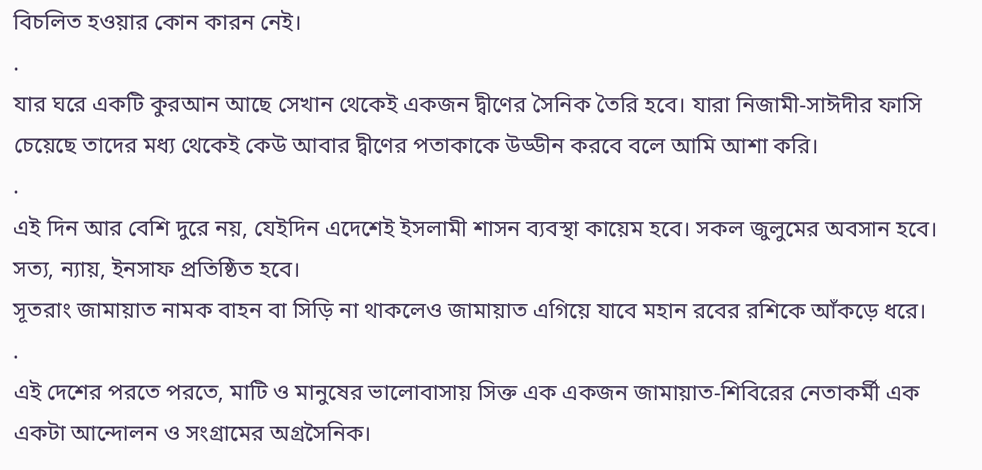বিচলিত হওয়ার কোন কারন নেই।
.
যার ঘরে একটি কুরআন আছে সেখান থেকেই একজন দ্বীণের সৈনিক তৈরি হবে। যারা নিজামী-সাঈদীর ফাসি চেয়েছে তাদের মধ্য থেকেই কেউ আবার দ্বীণের পতাকাকে উড্ডীন করবে বলে আমি আশা করি।
.
এই দিন আর বেশি দুরে নয়, যেইদিন এদেশেই ইসলামী শাসন ব্যবস্থা কায়েম হবে। সকল জুলুমের অবসান হবে। সত্য, ন্যায়, ইনসাফ প্রতিষ্ঠিত হবে।
সূতরাং জামায়াত নামক বাহন বা সিড়ি না থাকলেও জামায়াত এগিয়ে যাবে মহান রবের রশিকে আঁকড়ে ধরে।
.
এই দেশের পরতে পরতে, মাটি ও মানুষের ভালোবাসায় সিক্ত এক একজন জামায়াত-শিবিরের নেতাকর্মী এক একটা আন্দোলন ও সংগ্রামের অগ্রসৈনিক।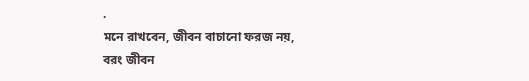.
মনে রাখবেন, জীবন বাচানো ফরজ নয়, বরং জীবন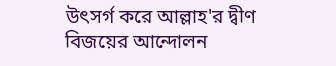উৎসর্গ করে আল্লাহ'র দ্বীণ বিজয়ের আন্দোলন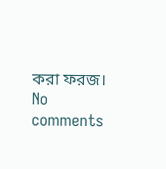করা ফরজ।
No comments